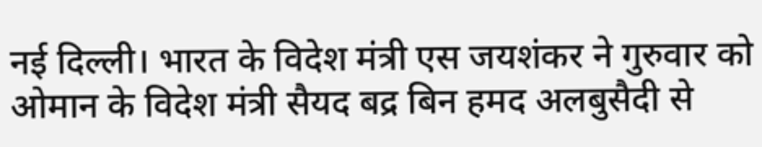नई दिल्ली। भारत के विदेश मंत्री एस जयशंकर ने गुरुवार को ओमान के विदेश मंत्री सैयद बद्र बिन हमद अलबुसैदी से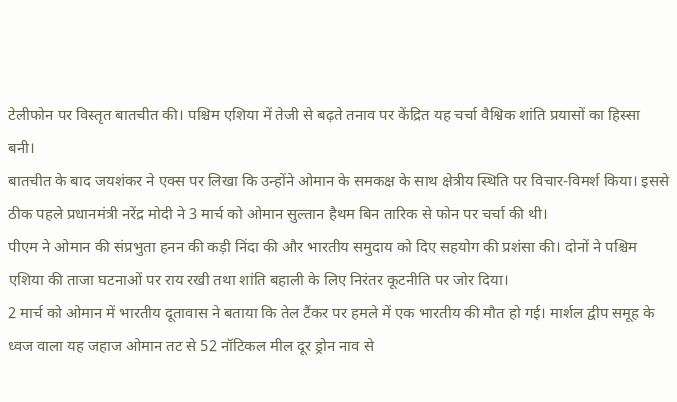टेलीफोन पर विस्तृत बातचीत की। पश्चिम एशिया में तेजी से बढ़ते तनाव पर केंद्रित यह चर्चा वैश्विक शांति प्रयासों का हिस्सा बनी।
बातचीत के बाद जयशंकर ने एक्स पर लिखा कि उन्होंने ओमान के समकक्ष के साथ क्षेत्रीय स्थिति पर विचार-विमर्श किया। इससे ठीक पहले प्रधानमंत्री नरेंद्र मोदी ने 3 मार्च को ओमान सुल्तान हैथम बिन तारिक से फोन पर चर्चा की थी।
पीएम ने ओमान की संप्रभुता हनन की कड़ी निंदा की और भारतीय समुदाय को दिए सहयोग की प्रशंसा की। दोनों ने पश्चिम एशिया की ताजा घटनाओं पर राय रखी तथा शांति बहाली के लिए निरंतर कूटनीति पर जोर दिया।
2 मार्च को ओमान में भारतीय दूतावास ने बताया कि तेल टैंकर पर हमले में एक भारतीय की मौत हो गई। मार्शल द्वीप समूह के ध्वज वाला यह जहाज ओमान तट से 52 नॉटिकल मील दूर ड्रोन नाव से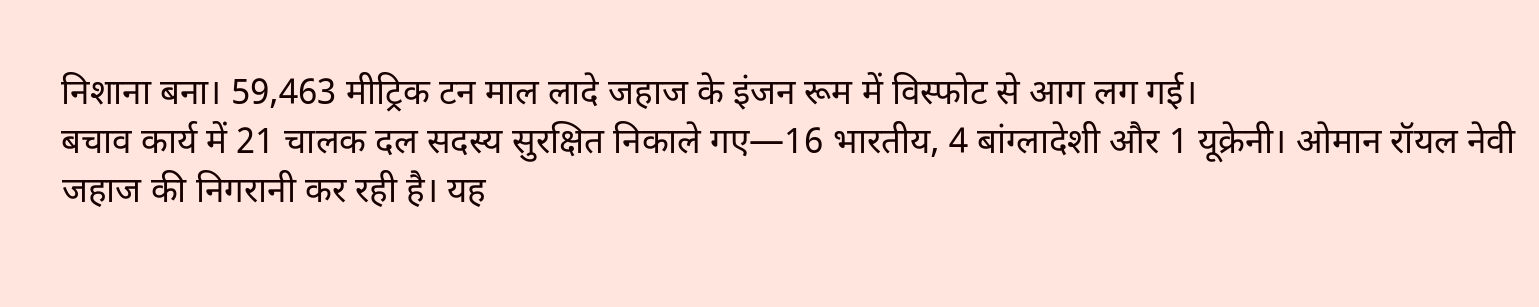निशाना बना। 59,463 मीट्रिक टन माल लादे जहाज के इंजन रूम में विस्फोट से आग लग गई।
बचाव कार्य में 21 चालक दल सदस्य सुरक्षित निकाले गए—16 भारतीय, 4 बांग्लादेशी और 1 यूक्रेनी। ओमान रॉयल नेवी जहाज की निगरानी कर रही है। यह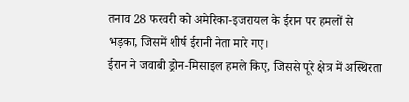तनाव 28 फरवरी को अमेरिका-इजरायल के ईरान पर हमलों से भड़का, जिसमें शीर्ष ईरानी नेता मारे गए।
ईरान ने जवाबी ड्रोन-मिसाइल हमले किए, जिससे पूरे क्षेत्र में अस्थिरता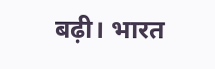बढ़ी। भारत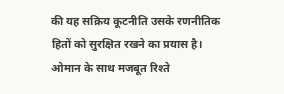की यह सक्रिय कूटनीति उसके रणनीतिक हितों को सुरक्षित रखने का प्रयास है। ओमान के साथ मजबूत रिश्ते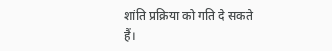शांति प्रक्रिया को गति दे सकते हैं।